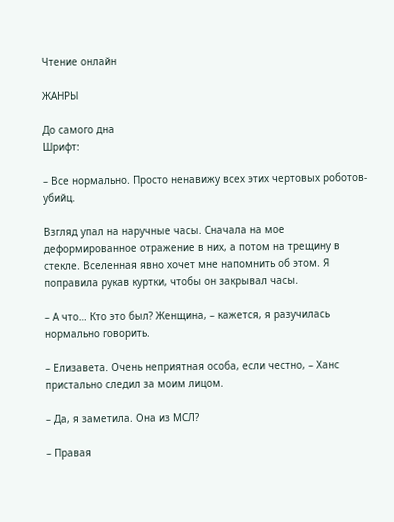Чтение онлайн

ЖАНРЫ

До самого дна
Шрифт:

– Все нормально. Просто ненавижу всех этих чертовых роботов-убийц.

Взгляд упал на наручные часы. Сначала на мое деформированное отражение в них, а потом на трещину в стекле. Вселенная явно хочет мне напомнить об этом. Я поправила рукав куртки, чтобы он закрывал часы.

– А что… Кто это был? Женщина, – кажется, я разучилась нормально говорить.

– Елизавета. Очень неприятная особа, если честно, – Ханс пристально следил за моим лицом.

– Да, я заметила. Она из МСЛ?

– Правая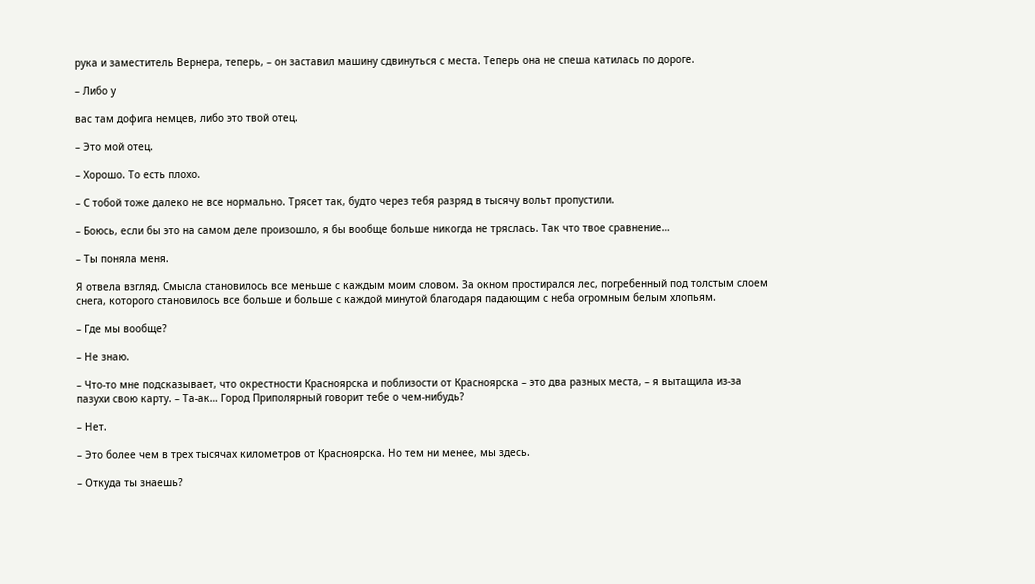рука и заместитель Вернера, теперь, – он заставил машину сдвинуться с места. Теперь она не спеша катилась по дороге.

– Либо у

вас там дофига немцев, либо это твой отец.

– Это мой отец.

– Хорошо. То есть плохо.

– С тобой тоже далеко не все нормально. Трясет так, будто через тебя разряд в тысячу вольт пропустили.

– Боюсь, если бы это на самом деле произошло, я бы вообще больше никогда не тряслась. Так что твое сравнение…

– Ты поняла меня.

Я отвела взгляд. Смысла становилось все меньше с каждым моим словом. За окном простирался лес, погребенный под толстым слоем снега, которого становилось все больше и больше с каждой минутой благодаря падающим с неба огромным белым хлопьям.

– Где мы вообще?

– Не знаю.

– Что-то мне подсказывает, что окрестности Красноярска и поблизости от Красноярска – это два разных места, – я вытащила из-за пазухи свою карту. – Та-ак… Город Приполярный говорит тебе о чем-нибудь?

– Нет.

– Это более чем в трех тысячах километров от Красноярска. Но тем ни менее, мы здесь.

– Откуда ты знаешь?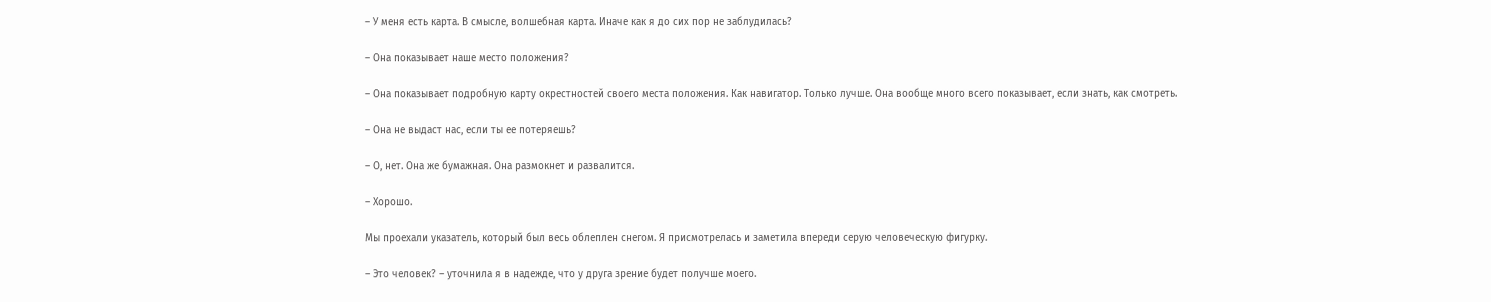– У меня есть карта. В смысле, волшебная карта. Иначе как я до сих пор не заблудилась?

– Она показывает наше место положения?

– Она показывает подробную карту окрестностей своего места положения. Как навигатор. Только лучше. Она вообще много всего показывает, если знать, как смотреть.

– Она не выдаст нас, если ты ее потеряешь?

– О, нет. Она же бумажная. Она размокнет и развалится.

– Хорошо.

Мы проехали указатель, который был весь облеплен снегом. Я присмотрелась и заметила впереди серую человеческую фигурку.

– Это человек? – уточнила я в надежде, что у друга зрение будет получше моего.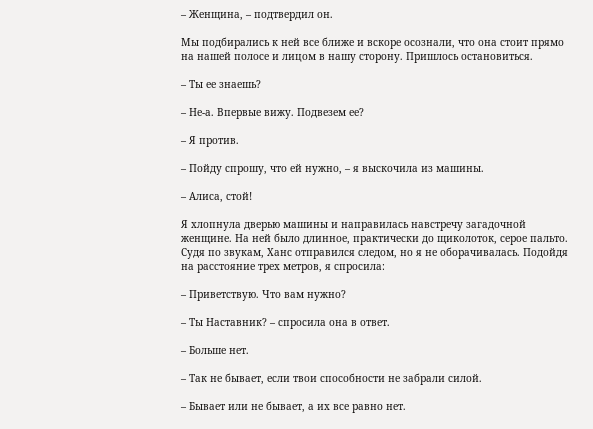– Женщина, – подтвердил он.

Мы подбирались к ней все ближе и вскоре осознали, что она стоит прямо на нашей полосе и лицом в нашу сторону. Пришлось остановиться.

– Ты ее знаешь?

– Не-а. Впервые вижу. Подвезем ее?

– Я против.

– Пойду спрошу, что ей нужно, – я выскочила из машины.

– Алиса, стой!

Я хлопнула дверью машины и направилась навстречу загадочной женщине. На ней было длинное, практически до щиколоток, серое пальто. Судя по звукам, Ханс отправился следом, но я не оборачивалась. Подойдя на расстояние трех метров, я спросила:

– Приветствую. Что вам нужно?

– Ты Наставник? – спросила она в ответ.

– Больше нет.

– Так не бывает, если твои способности не забрали силой.

– Бывает или не бывает, а их все равно нет.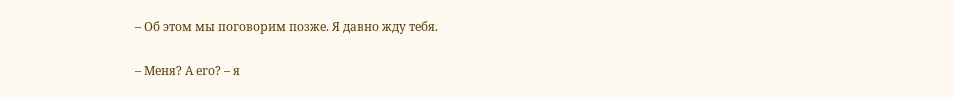– Об этом мы поговорим позже. Я давно жду тебя.

– Меня? А его? – я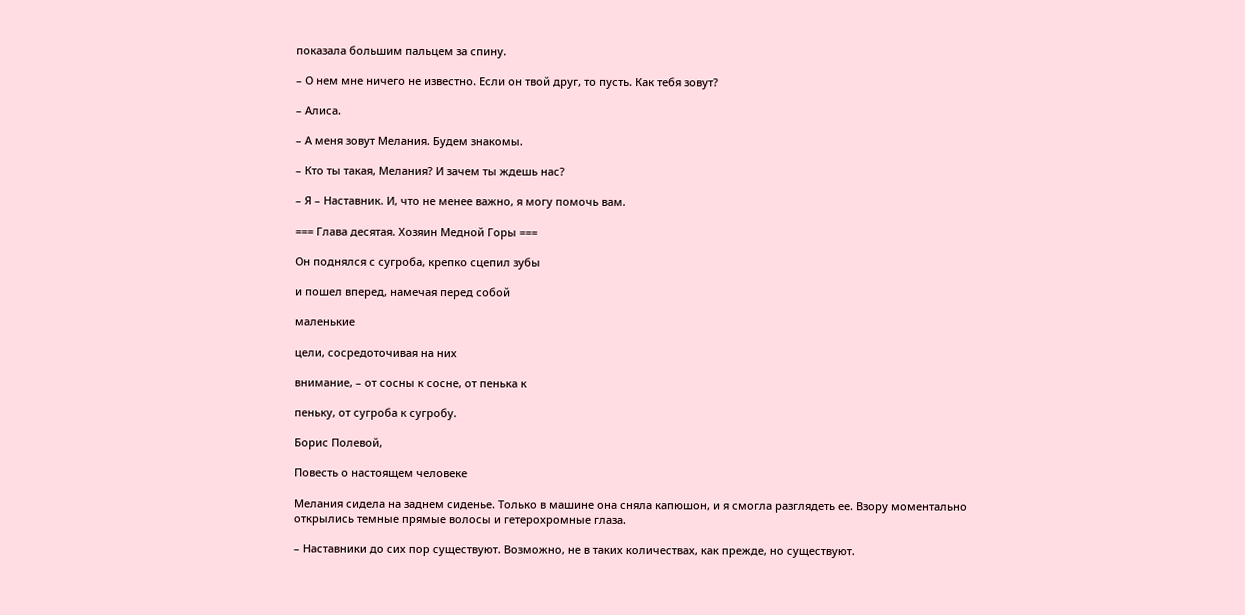показала большим пальцем за спину.

– О нем мне ничего не известно. Если он твой друг, то пусть. Как тебя зовут?

– Алиса.

– А меня зовут Мелания. Будем знакомы.

– Кто ты такая, Мелания? И зачем ты ждешь нас?

– Я – Наставник. И, что не менее важно, я могу помочь вам.

=== Глава десятая. Хозяин Медной Горы ===

Он поднялся с сугроба, крепко сцепил зубы

и пошел вперед, намечая перед собой

маленькие

цели, сосредоточивая на них

внимание, – от сосны к сосне, от пенька к

пеньку, от сугроба к сугробу.

Борис Полевой,

Повесть о настоящем человеке

Мелания сидела на заднем сиденье. Только в машине она сняла капюшон, и я смогла разглядеть ее. Взору моментально открылись темные прямые волосы и гетерохромные глаза.

– Наставники до сих пор существуют. Возможно, не в таких количествах, как прежде, но существуют.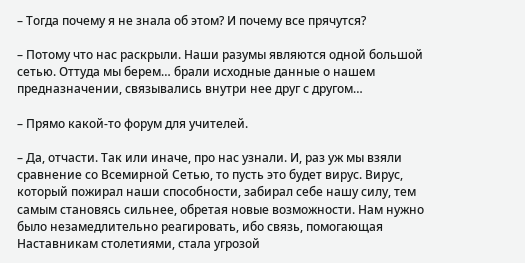– Тогда почему я не знала об этом? И почему все прячутся?

– Потому что нас раскрыли. Наши разумы являются одной большой сетью. Оттуда мы берем… брали исходные данные о нашем предназначении, связывались внутри нее друг с другом…

– Прямо какой-то форум для учителей.

– Да, отчасти. Так или иначе, про нас узнали. И, раз уж мы взяли сравнение со Всемирной Сетью, то пусть это будет вирус. Вирус, который пожирал наши способности, забирал себе нашу силу, тем самым становясь сильнее, обретая новые возможности. Нам нужно было незамедлительно реагировать, ибо связь, помогающая Наставникам столетиями, стала угрозой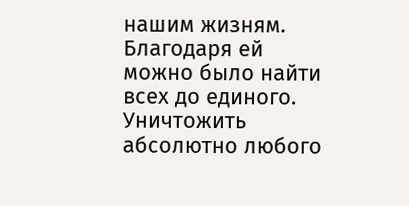нашим жизням. Благодаря ей можно было найти всех до единого. Уничтожить абсолютно любого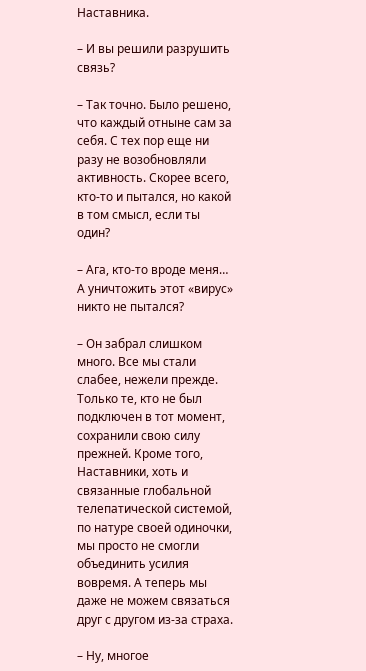Наставника.

– И вы решили разрушить связь?

– Так точно. Было решено, что каждый отныне сам за себя. С тех пор еще ни разу не возобновляли активность. Скорее всего, кто-то и пытался, но какой в том смысл, если ты один?

– Ага, кто-то вроде меня… А уничтожить этот «вирус» никто не пытался?

– Он забрал слишком много. Все мы стали слабее, нежели прежде. Только те, кто не был подключен в тот момент, сохранили свою силу прежней. Кроме того, Наставники, хоть и связанные глобальной телепатической системой, по натуре своей одиночки, мы просто не смогли объединить усилия вовремя. А теперь мы даже не можем связаться друг с другом из-за страха.

– Ну, многое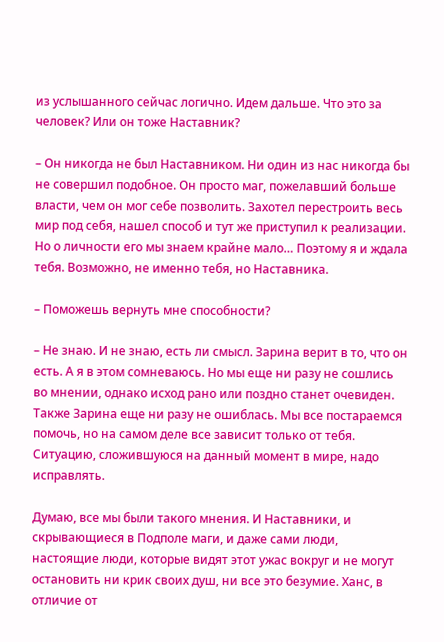из услышанного сейчас логично. Идем дальше. Что это за человек? Или он тоже Наставник?

– Он никогда не был Наставником. Ни один из нас никогда бы не совершил подобное. Он просто маг, пожелавший больше власти, чем он мог себе позволить. Захотел перестроить весь мир под себя, нашел способ и тут же приступил к реализации. Но о личности его мы знаем крайне мало… Поэтому я и ждала тебя. Возможно, не именно тебя, но Наставника.

– Поможешь вернуть мне способности?

– Не знаю. И не знаю, есть ли смысл. Зарина верит в то, что он есть. А я в этом сомневаюсь. Но мы еще ни разу не сошлись во мнении, однако исход рано или поздно станет очевиден. Также Зарина еще ни разу не ошиблась. Мы все постараемся помочь, но на самом деле все зависит только от тебя. Ситуацию, сложившуюся на данный момент в мире, надо исправлять.

Думаю, все мы были такого мнения. И Наставники, и скрывающиеся в Подполе маги, и даже сами люди, настоящие люди, которые видят этот ужас вокруг и не могут остановить ни крик своих душ, ни все это безумие. Ханс, в отличие от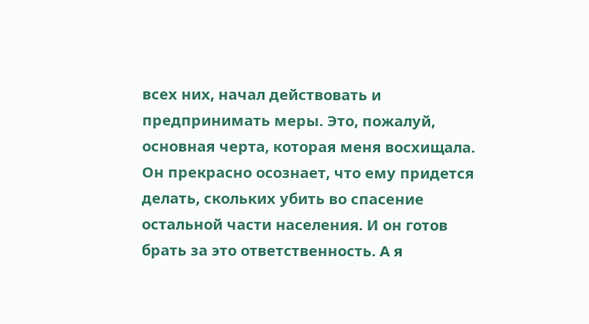всех них, начал действовать и предпринимать меры. Это, пожалуй, основная черта, которая меня восхищала. Он прекрасно осознает, что ему придется делать, скольких убить во спасение остальной части населения. И он готов брать за это ответственность. А я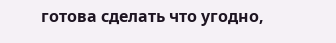готова сделать что угодно,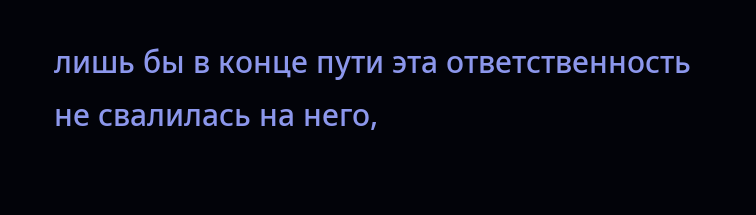лишь бы в конце пути эта ответственность не свалилась на него,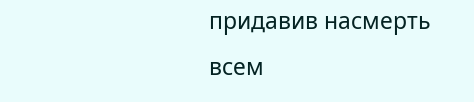придавив насмерть всем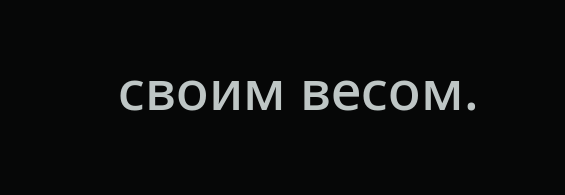своим весом.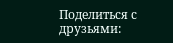Поделиться с друзьями: